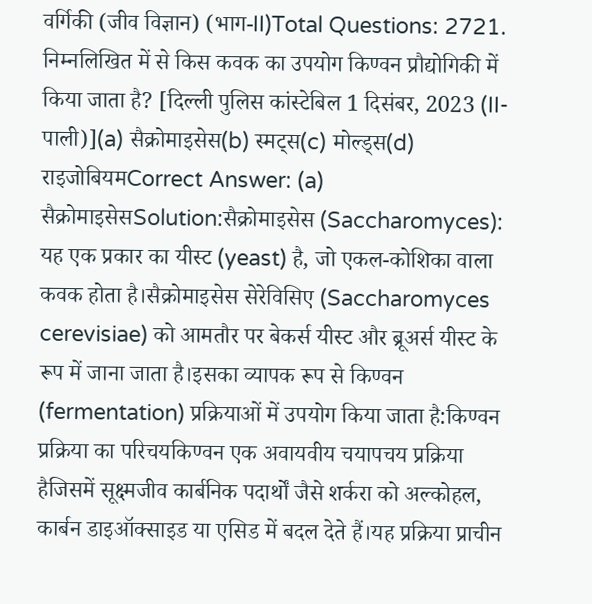वर्गिकी (जीव विज्ञान) (भाग-II)Total Questions: 2721. निम्नलिखित में से किस कवक का उपयोग किण्वन प्रौद्योगिकी में किया जाता है? [दिल्ली पुलिस कांस्टेबिल 1 दिसंबर, 2023 (II-पाली)](a) सैक्रोमाइसेस(b) स्मट्स(c) मोल्ड्स(d) राइजोबियमCorrect Answer: (a) सैक्रोमाइसेसSolution:सैक्रोमाइसेस (Saccharomyces): यह एक प्रकार का यीस्ट (yeast) है, जो एकल-कोशिका वाला कवक होता है।सैक्रोमाइसेस सेरेविसिए (Saccharomyces cerevisiae) को आमतौर पर बेकर्स यीस्ट और ब्रूअर्स यीस्ट के रूप में जाना जाता है।इसका व्यापक रूप से किण्वन (fermentation) प्रक्रियाओं में उपयोग किया जाता है:किण्वन प्रक्रिया का परिचयकिण्वन एक अवायवीय चयापचय प्रक्रिया हैजिसमें सूक्ष्मजीव कार्बनिक पदार्थों जैसे शर्करा को अल्कोहल, कार्बन डाइऑक्साइड या एसिड में बदल देते हैं।यह प्रक्रिया प्राचीन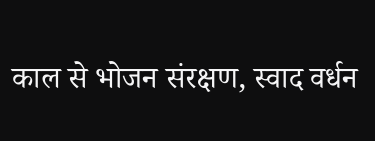काल से भोजन संरक्षण, स्वाद वर्धन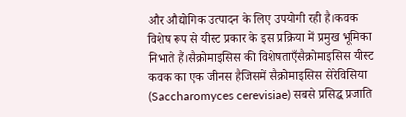और औद्योगिक उत्पादन के लिए उपयोगी रही है।कवक विशेष रूप से यीस्ट प्रकार के इस प्रक्रिया में प्रमुख भूमिका निभाते हैं।सैक्रोमाइसिस की विशेषताएँसैक्रोमाइसिस यीस्ट कवक का एक जीनस हैजिसमें सैक्रोमाइसिस सेरेविसिया (Saccharomyces cerevisiae) सबसे प्रसिद्ध प्रजाति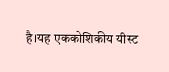है।यह एककोशिकीय यीस्ट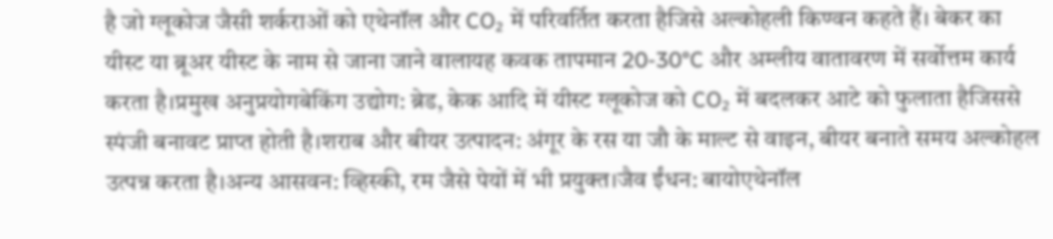है जो ग्लूकोज जैसी शर्कराओं को एथेनॉल और CO₂ में परिवर्तित करता हैजिसे अल्कोहली किण्वन कहते हैं। बेकर का यीस्ट या ब्रूअर यीस्ट के नाम से जाना जाने वालायह कवक तापमान 20-30°C और अम्लीय वातावरण में सर्वोत्तम कार्य करता है।प्रमुख अनुप्रयोगबेकिंग उद्योग: ब्रेड, केक आदि में यीस्ट ग्लूकोज को CO₂ में बदलकर आटे को फुलाता हैजिससे स्पंजी बनावट प्राप्त होती है।शराब और बीयर उत्पादन: अंगूर के रस या जौ के माल्ट से वाइन, बीयर बनाते समय अल्कोहल उत्पन्न करता है।अन्य आसवन: व्हिस्की, रम जैसे पेयों में भी प्रयुक्त।जैव ईंधन: बायोएथेनॉल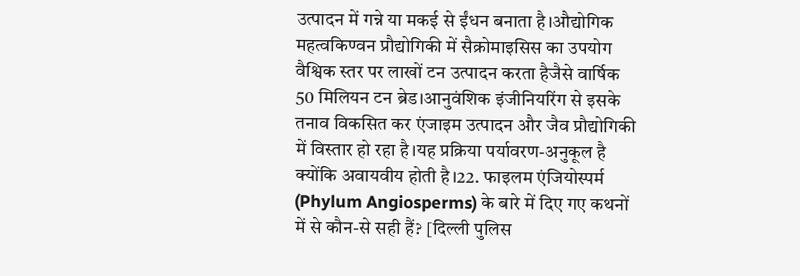उत्पादन में गन्ने या मकई से ईंधन बनाता है।औद्योगिक महत्वकिण्वन प्रौद्योगिकी में सैक्रोमाइसिस का उपयोग वैश्विक स्तर पर लाखों टन उत्पादन करता हैजैसे वार्षिक 50 मिलियन टन ब्रेड।आनुवंशिक इंजीनियरिंग से इसके तनाव विकसित कर एंजाइम उत्पादन और जैव प्रौद्योगिकी में विस्तार हो रहा है।यह प्रक्रिया पर्यावरण-अनुकूल है क्योंकि अवायवीय होती है।22. फाइलम एंजियोस्पर्म (Phylum Angiosperms) के बारे में दिए गए कथनों में से कौन-से सही हैं? [दिल्ली पुलिस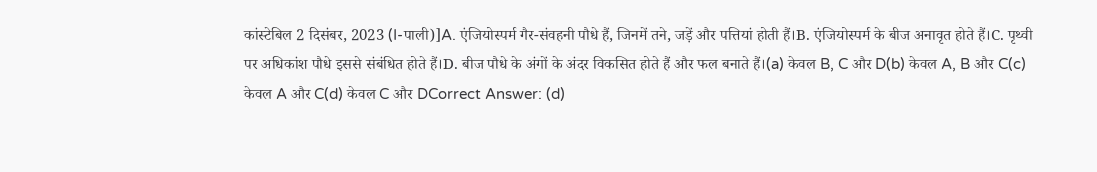कांस्टेबिल 2 दिसंबर, 2023 (I-पाली)]A. एंजियोस्पर्म गैर-संवहनी पौधे हैं, जिनमें तने, जड़ें और पत्तियां होती हैं।B. एंजियोस्पर्म के बीज अनावृत होते हैं।C. पृथ्वी पर अधिकांश पौधे इससे संबंधित होते हैं।D. बीज पौधे के अंगों के अंदर विकसित होते हैं और फल बनाते हैं।(a) केवल B, C और D(b) केवल A, B और C(c) केवल A और C(d) केवल C और DCorrect Answer: (d)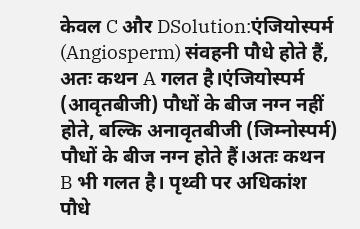केवल C और DSolution:एंजियोस्पर्म (Angiosperm) संवहनी पौधे होते हैं, अतः कथन A गलत है।एंजियोस्पर्म (आवृतबीजी) पौधों के बीज नग्न नहीं होते, बल्कि अनावृतबीजी (जिम्नोस्पर्म) पौधों के बीज नग्न होते हैं।अतः कथन B भी गलत है। पृथ्वी पर अधिकांश पौधे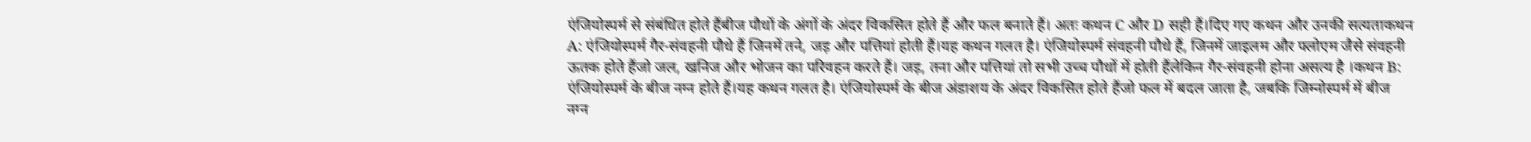एंजियोस्पर्म से संबंधित होते हैंबीज पौधों के अंगों के अंदर विकसित होते हैं और फल बनाते हैं। अतः कथन C और D सही हैं।दिए गए कथन और उनकी सत्यताकथन A: एंजियोस्पर्म गैर-संवहनी पौधे हैं जिनमें तने, जड़ और पत्तियां होती हैं।यह कथन गलत है। एंजियोस्पर्म संवहनी पौधे हैं, जिनमें जाइलम और फ्लोएम जैसे संवहनी ऊतक होते हैंजो जल, खनिज और भोजन का परिवहन करते हैं। जड़, तना और पत्तियां तो सभी उच्च पौधों में होती हैंलेकिन गैर-संवहनी होना असत्य है ।कथन B: एंजियोस्पर्म के बीज नग्न होते हैं।यह कथन गलत है। एंजियोस्पर्म के बीज अंडाशय के अंदर विकसित होते हैंजो फल में बदल जाता है, जबकि जिम्नोस्पर्म में बीज नग्न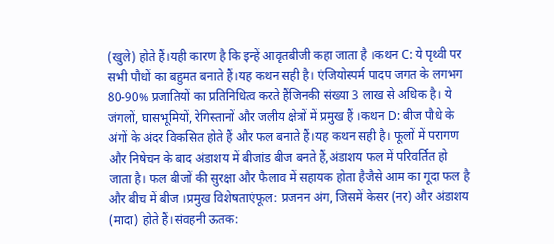(खुले) होते हैं।यही कारण है कि इन्हें आवृतबीजी कहा जाता है ।कथन C: ये पृथ्वी पर सभी पौधों का बहुमत बनाते हैं।यह कथन सही है। एंजियोस्पर्म पादप जगत के लगभग 80-90% प्रजातियों का प्रतिनिधित्व करते हैंजिनकी संख्या 3 लाख से अधिक है। ये जंगलों, घासभूमियों, रेगिस्तानों और जलीय क्षेत्रों में प्रमुख हैं ।कथन D: बीज पौधे के अंगों के अंदर विकसित होते हैं और फल बनाते हैं।यह कथन सही है। फूलों में परागण और निषेचन के बाद अंडाशय में बीजांड बीज बनते हैं,अंडाशय फल में परिवर्तित हो जाता है। फल बीजों की सुरक्षा और फैलाव में सहायक होता हैजैसे आम का गूदा फल है और बीच में बीज ।प्रमुख विशेषताएंफूल: प्रजनन अंग, जिसमें केसर (नर) और अंडाशय (मादा) होते हैं।संवहनी ऊतक: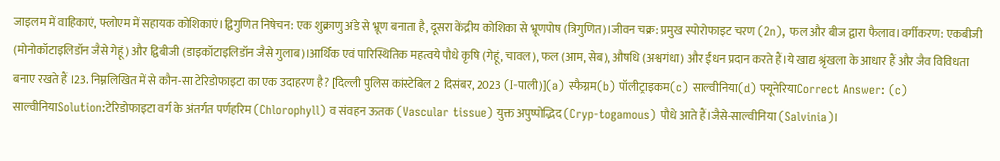जाइलम में वाहिकाएं, फ्लोएम में सहायक कोशिकाएं।द्विगुणित निषेचन: एक शुक्राणु अंडे से भ्रूण बनाता है, दूसरा केंद्रीय कोशिका से भ्रूणपोष (त्रिगुणित)।जीवन चक्र: प्रमुख स्पोरोफाइट चरण (2n), फल और बीज द्वारा फैलाव।वर्गीकरण: एकबीजी (मोनोकॉटाइलिडॉन जैसे गेहूं) और द्विबीजी (डाइकॉटाइलिडॉन जैसे गुलाब)।आर्थिक एवं पारिस्थितिक महत्वये पौधे कृषि (गेहूं, चावल), फल (आम, सेब), औषधि (अश्वगंधा) और ईंधन प्रदान करते हैं।ये खाद्य श्रृंखला के आधार हैं और जैव विविधता बनाए रखते हैं ।23. निम्नलिखित में से कौन-सा टेरिडोफाइटा का एक उदाहरण है? [दिल्ली पुलिस कांस्टेबिल 2 दिसंबर, 2023 (I-पाली)](a) स्फैग्नम(b) पॉलीट्राइकम(c) साल्वीनिया(d) फ्यूनेरियाCorrect Answer: (c) साल्वीनियाSolution:टेरिडोफाइटा वर्ग के अंतर्गत पर्णहरिम (Chlorophyll) व संवहन ऊतक (Vascular tissue) युक्त अपुष्पोद्भिद (Cryp-togamous) पौधे आते हैं।जैसे-साल्वीनिया (Salvinia)।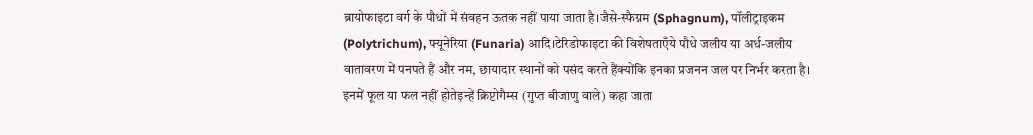ब्रायोफाइटा वर्ग के पौधों में संवहन ऊतक नहीं पाया जाता है।जैसे-स्फैग्नम (Sphagnum), पॉलीट्राइकम (Polytrichum), फ्यूनेरिया (Funaria) आदि।टेरिडोफाइटा की विशेषताएँये पौधे जलीय या अर्ध-जलीय वातावरण में पनपते हैं और नम, छायादार स्थानों को पसंद करते हैंक्योंकि इनका प्रजनन जल पर निर्भर करता है। इनमें फूल या फल नहीं होतेइन्हें क्रिप्टोगैम्स (गुप्त बीजाणु वाले) कहा जाता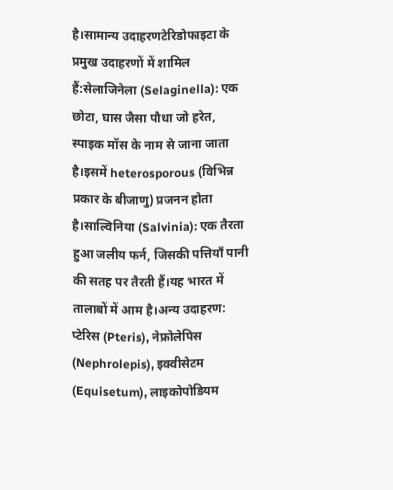है।सामान्य उदाहरणटेरिडोफाइटा के प्रमुख उदाहरणों में शामिल हैं:सेलाजिनेला (Selaginella): एक छोटा, घास जैसा पौधा जो हरेत, स्पाइक मॉस के नाम से जाना जाता है।इसमें heterosporous (विभिन्न प्रकार के बीजाणु) प्रजनन होता है।साल्विनिया (Salvinia): एक तैरता हुआ जलीय फर्न, जिसकी पत्तियाँ पानी की सतह पर तैरती हैं।यह भारत में तालाबों में आम है।अन्य उदाहरण: प्टेरिस (Pteris), नेफ्रोलेपिस (Nephrolepis), इक्वीसेटम (Equisetum), लाइकोपोडियम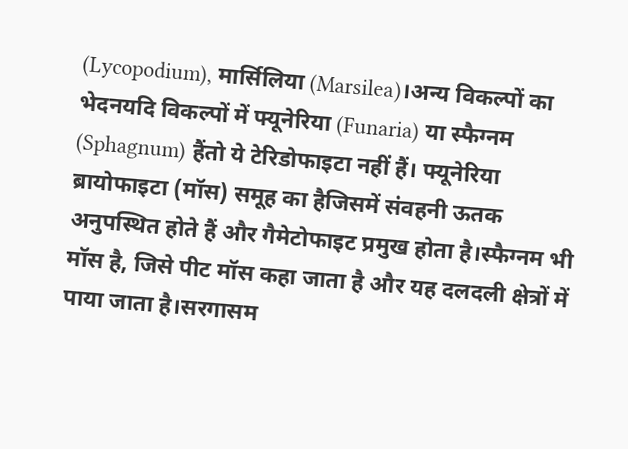(Lycopodium), मार्सिलिया (Marsilea)।अन्य विकल्पों का भेदनयदि विकल्पों में फ्यूनेरिया (Funaria) या स्फैग्नम (Sphagnum) हैंतो ये टेरिडोफाइटा नहीं हैं। फ्यूनेरिया ब्रायोफाइटा (मॉस) समूह का हैजिसमें संवहनी ऊतक अनुपस्थित होते हैं और गैमेटोफाइट प्रमुख होता है।स्फैग्नम भी मॉस है, जिसे पीट मॉस कहा जाता है और यह दलदली क्षेत्रों में पाया जाता है।सरगासम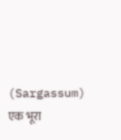(Sargassum) एक भूरा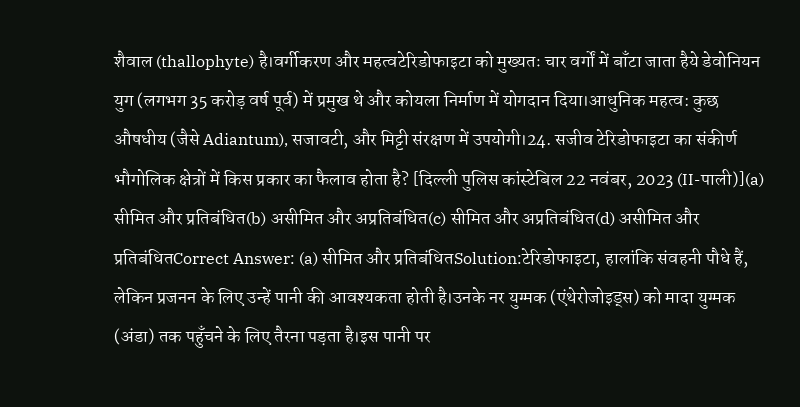शैवाल (thallophyte) है।वर्गीकरण और महत्वटेरिडोफाइटा को मुख्यतः चार वर्गों में बाँटा जाता हैये डेवोनियन युग (लगभग 35 करोड़ वर्ष पूर्व) में प्रमुख थे और कोयला निर्माण में योगदान दिया।आधुनिक महत्व: कुछ औषधीय (जैसे Adiantum), सजावटी, और मिट्टी संरक्षण में उपयोगी।24. सजीव टेरिडोफाइटा का संकीर्ण भौगोलिक क्षेत्रों में किस प्रकार का फैलाव होता है? [दिल्ली पुलिस कांस्टेबिल 22 नवंबर, 2023 (II-पाली)](a) सीमित और प्रतिबंधित(b) असीमित और अप्रतिबंधित(c) सीमित और अप्रतिबंधित(d) असीमित और प्रतिबंधितCorrect Answer: (a) सीमित और प्रतिबंधितSolution:टेरिडोफाइटा, हालांकि संवहनी पौधे हैं, लेकिन प्रजनन के लिए उन्हें पानी की आवश्यकता होती है।उनके नर युग्मक (एंथेरोजोइड्स) को मादा युग्मक (अंडा) तक पहुँचने के लिए तैरना पड़ता है।इस पानी पर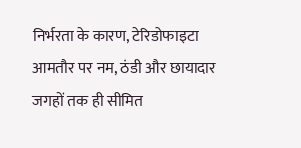निर्भरता के कारण, टेरिडोफाइटा आमतौर पर नम, ठंडी और छायादार जगहों तक ही सीमित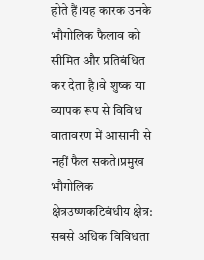होते हैं।यह कारक उनके भौगोलिक फैलाव को सीमित और प्रतिबंधित कर देता है।वे शुष्क या व्यापक रूप से विविध वातावरण में आसानी से नहीं फैल सकते।प्रमुख भौगोलिक क्षेत्रउष्णकटिबंधीय क्षेत्र: सबसे अधिक विविधता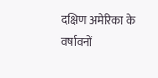दक्षिण अमेरिका के वर्षावनों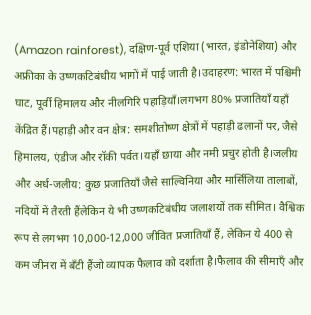(Amazon rainforest), दक्षिण-पूर्व एशिया (भारत, इंडोनेशिया) और अफ्रीका के उष्णकटिबंधीय भागों में पाई जाती है।उदाहरण: भारत में पश्चिमी घाट, पूर्वी हिमालय और नीलगिरि पहाड़ियाँ।लगभग 80% प्रजातियाँ यहाँ केंद्रित हैं।पहाड़ी और वन क्षेत्र: समशीतोष्ण क्षेत्रों में पहाड़ी ढलानों पर, जैसे हिमालय, एंडीज और रॉकी पर्वत।यहाँ छाया और नमी प्रचुर होती है।जलीय और अर्ध-जलीय: कुछ प्रजातियाँ जैसे साल्विनिया और मार्सिलिया तालाबों, नदियों में तैरती हैंलेकिन ये भी उष्णकटिबंधीय जलाशयों तक सीमित। वैश्विक रूप से लगभग 10,000-12,000 जीवित प्रजातियाँ हैं, लेकिन ये 400 से कम जीनरा में बँटी हैंजो व्यापक फैलाव को दर्शाता है।फैलाव की सीमाएँ और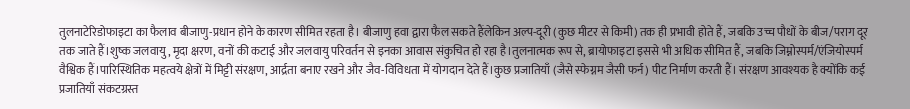तुलनाटेरिडोफाइटा का फैलाव बीजाणु-प्रधान होने के कारण सीमित रहता है। बीजाणु हवा द्वारा फैल सकते हैंलेकिन अल्प-दूरी (कुछ मीटर से किमी) तक ही प्रभावी होते हैं, जबकि उच्च पौधों के बीज/पराग दूर तक जाते हैं।शुष्क जलवायु, मृदा क्षरण, वनों की कटाई और जलवायु परिवर्तन से इनका आवास संकुचित हो रहा है।तुलनात्मक रूप से, ब्रायोफाइटा इससे भी अधिक सीमित हैं, जबकि जिम्नोस्पर्म/एंजियोस्पर्म वैश्विक हैं।पारिस्थितिक महत्वये क्षेत्रों में मिट्टी संरक्षण, आर्द्रता बनाए रखने और जैव-विविधता में योगदान देते हैं।कुछ प्रजातियाँ (जैसे स्फेग्नम जैसी फर्न) पीट निर्माण करती हैं। संरक्षण आवश्यक है क्योंकि कई प्रजातियाँ संकटग्रस्त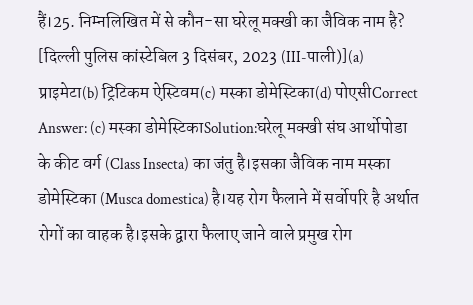हैं।25. निम्नलिखित में से कौन-सा घरेलू मक्खी का जैविक नाम है? [दिल्ली पुलिस कांस्टेबिल 3 दिसंबर, 2023 (III-पाली)](a) प्राइमेटा(b) ट्रिटिकम ऐस्टिवम(c) मस्का डोमेस्टिका(d) पोएसीCorrect Answer: (c) मस्का डोमेस्टिकाSolution:घरेलू मक्खी संघ आर्थोपोडा के कीट वर्ग (Class Insecta) का जंतु है।इसका जैविक नाम मस्का डोमेस्टिका (Musca domestica) है।यह रोग फैलाने में सर्वोपरि है अर्थात रोगों का वाहक है।इसके द्वारा फैलाए जाने वाले प्रमुख रोग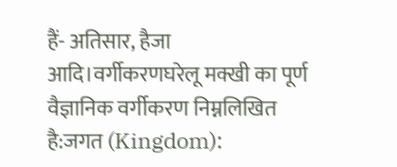हैं- अतिसार, हैजा आदि।वर्गीकरणघरेलू मक्खी का पूर्ण वैज्ञानिक वर्गीकरण निम्नलिखित है:जगत (Kingdom):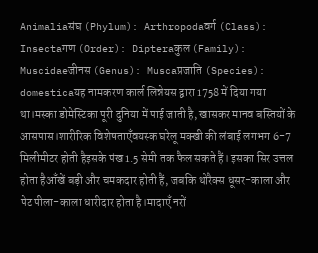Animaliaसंघ (Phylum): Arthropodaवर्ग (Class): Insectaगण (Order): Dipteraकुल (Family): Muscidaeजीनस (Genus): Muscaप्रजाति (Species): domesticaयह नामकरण कार्ल लिन्नेयस द्वारा 1758 में दिया गया था।मस्का डोमेस्टिका पूरी दुनिया में पाई जाती है, खासकर मानव बस्तियों के आसपास।शारीरिक विशेषताएँवयस्क घरेलू मक्खी की लंबाई लगभग 6-7 मिलीमीटर होती हैइसके पंख 1.5 सेमी तक फैल सकते हैं। इसका सिर उत्तल होता हैआँखें बड़ी और चमकदार होती हैं, जबकि थोरैक्स धूसर-काला और पेट पीला-काला धारीदार होता है।मादाएँ नरों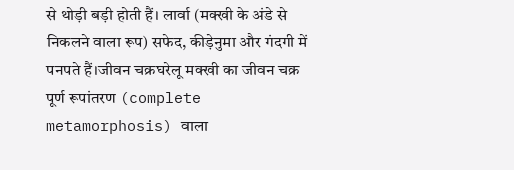से थोड़ी बड़ी होती हैं। लार्वा (मक्खी के अंडे से निकलने वाला रूप) सफेद, कीड़ेनुमा और गंदगी में पनपते हैं।जीवन चक्रघरेलू मक्खी का जीवन चक्र पूर्ण रूपांतरण (complete metamorphosis) वाला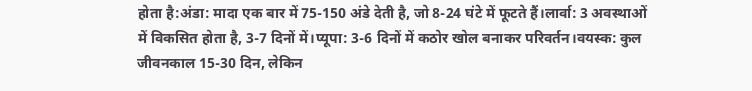होता है:अंडा: मादा एक बार में 75-150 अंडे देती है, जो 8-24 घंटे में फूटते हैं।लार्वा: 3 अवस्थाओं में विकसित होता है, 3-7 दिनों में।प्यूपा: 3-6 दिनों में कठोर खोल बनाकर परिवर्तन।वयस्क: कुल जीवनकाल 15-30 दिन, लेकिन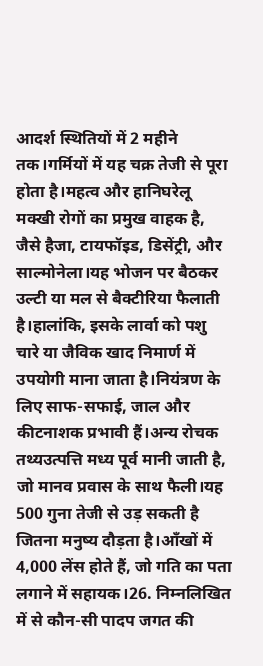आदर्श स्थितियों में 2 महीने तक।गर्मियों में यह चक्र तेजी से पूरा होता है।महत्व और हानिघरेलू मक्खी रोगों का प्रमुख वाहक है, जैसे हैजा, टायफॉइड, डिसेंट्री, और साल्मोनेला।यह भोजन पर बैठकर उल्टी या मल से बैक्टीरिया फैलाती है।हालांकि, इसके लार्वा को पशु चारे या जैविक खाद निमार्ण में उपयोगी माना जाता है।नियंत्रण के लिए साफ-सफाई, जाल और कीटनाशक प्रभावी हैं।अन्य रोचक तथ्यउत्पत्ति मध्य पूर्व मानी जाती है, जो मानव प्रवास के साथ फैली।यह 500 गुना तेजी से उड़ सकती है जितना मनुष्य दौड़ता है।आँखों में 4,000 लेंस होते हैं, जो गति का पता लगाने में सहायक।26. निम्नलिखित में से कौन-सी पादप जगत की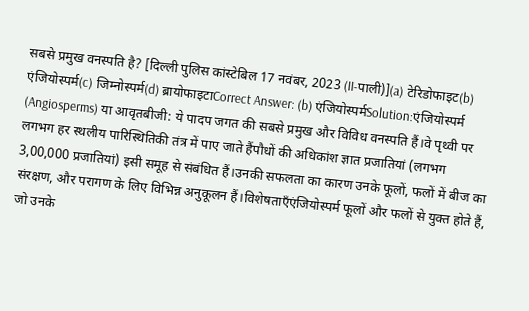सबसे प्रमुख वनस्पति है? [दिल्ली पुलिस कांस्टेबिल 17 नवंबर, 2023 (II-पाली)](a) टेरिडोफाइट(b) एंजियोस्पर्म(c) जिम्नोस्पर्म(d) ब्रायोफाइटाCorrect Answer: (b) एंजियोस्पर्मSolution:एंजियोस्पर्म (Angiosperms) या आवृतबीजी: ये पादप जगत की सबसे प्रमुख और विविध वनस्पति हैं।वे पृथ्वी पर लगभग हर स्थलीय पारिस्थितिकी तंत्र में पाए जाते हैंपौधों की अधिकांश ज्ञात प्रजातियां (लगभग 3,00,000 प्रजातियां) इसी समूह से संबंधित हैं।उनकी सफलता का कारण उनके फूलों, फलों में बीज का संरक्षण, और परागण के लिए विभिन्न अनुकूलन हैं।विशेषताएँएंजियोस्पर्म फूलों और फलों से युक्त होते हैं, जो उनके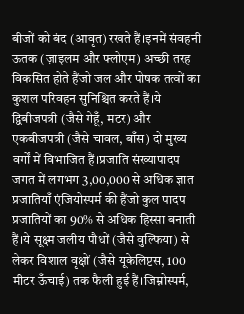बीजों को बंद (आवृत) रखते हैं।इनमें संवहनी ऊतक (ज़ाइलम और फ्लोएम) अच्छी तरह विकसित होते हैंजो जल और पोषक तत्वों का कुशल परिवहन सुनिश्चित करते हैं।ये द्विबीजपत्री (जैसे गेहूँ, मटर) और एकबीजपत्री (जैसे चावल, बाँस) दो मुख्य वर्गों में विभाजित हैं।प्रजाति संख्यापादप जगत में लगभग 3,00,000 से अधिक ज्ञात प्रजातियाँ एंजियोस्पर्म की हैंजो कुल पादप प्रजातियों का 90% से अधिक हिस्सा बनाती हैं।ये सूक्ष्म जलीय पौधों (जैसे वुल्फिया) से लेकर विशाल वृक्षों (जैसे यूकेलिप्टस, 100 मीटर ऊँचाई) तक फैली हुई हैं।जिम्नोस्पर्म,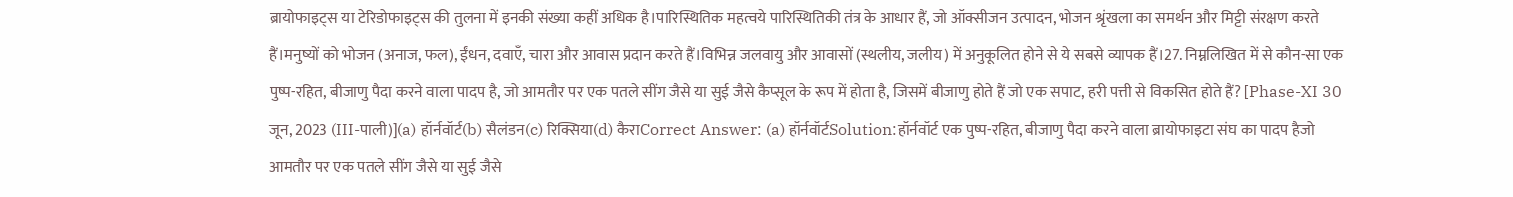ब्रायोफाइट्स या टेरिडोफाइट्स की तुलना में इनकी संख्या कहीं अधिक है।पारिस्थितिक महत्वये पारिस्थितिकी तंत्र के आधार हैं, जो ऑक्सीजन उत्पादन, भोजन श्रृंखला का समर्थन और मिट्टी संरक्षण करते हैं।मनुष्यों को भोजन (अनाज, फल), ईंधन, दवाएँ, चारा और आवास प्रदान करते हैं।विभिन्न जलवायु और आवासों (स्थलीय, जलीय) में अनुकूलित होने से ये सबसे व्यापक हैं।27. निम्नलिखित में से कौन-सा एक पुष्प-रहित, बीजाणु पैदा करने वाला पादप है, जो आमतौर पर एक पतले सींग जैसे या सुई जैसे कैप्सूल के रूप में होता है, जिसमें बीजाणु होते हैं जो एक सपाट, हरी पत्ती से विकसित होते हैं? [Phase-XI 30 जून, 2023 (III-पाली)](a) हॉर्नवॉर्ट(b) सैलंडन(c) रिक्सिया(d) कैराCorrect Answer: (a) हॉर्नवॉर्टSolution:हॉर्नवॉर्ट एक पुष्प-रहित, बीजाणु पैदा करने वाला ब्रायोफाइटा संघ का पादप हैजो आमतौर पर एक पतले सींग जैसे या सुई जैसे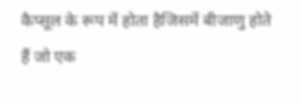कैप्सूल के रूप में होता हैजिसमें बीजाणु होते हैं जो एक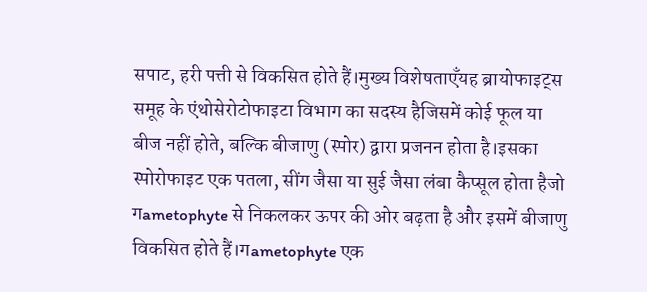सपाट, हरी पत्ती से विकसित होते हैं।मुख्य विशेषताएँयह ब्रायोफाइट्स समूह के एंथोसेरोटोफाइटा विभाग का सदस्य हैजिसमें कोई फूल या बीज नहीं होते, बल्कि बीजाणु (स्पोर) द्वारा प्रजनन होता है।इसका स्पोरोफाइट एक पतला, सींग जैसा या सुई जैसा लंबा कैप्सूल होता हैजो गametophyte से निकलकर ऊपर की ओर बढ़ता है और इसमें बीजाणु विकसित होते हैं।गametophyte एक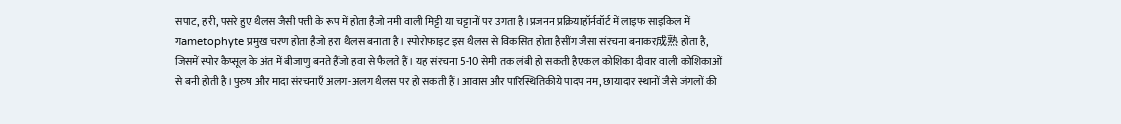सपाट, हरी, पसरे हुए थैलस जैसी पत्ती के रूप में होता हैजो नमी वाली मिट्टी या चट्टानों पर उगता है।प्रजनन प्रक्रियाहॉर्नवॉर्ट में लाइफ साइकिल में गametophyte प्रमुख चरण होता हैजो हरा थैलस बनाता है। स्पोरोफाइट इस थैलस से विकसित होता हैसींग जैसा संरचना बनाकर成熟 होता है, जिसमें स्पोर कैप्सूल के अंत में बीजाणु बनते हैंजो हवा से फैलते हैं। यह संरचना 5-10 सेमी तक लंबी हो सकती हैएकल कोशिका दीवार वाली कोशिकाओं से बनी होती है।पुरुष और मादा संरचनाएँ अलग-अलग थैलस पर हो सकती हैं।आवास और पारिस्थितिकीये पादप नम, छायादार स्थानों जैसे जंगलों की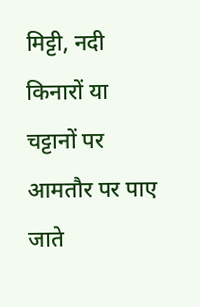मिट्टी, नदी किनारों या चट्टानों पर आमतौर पर पाए जाते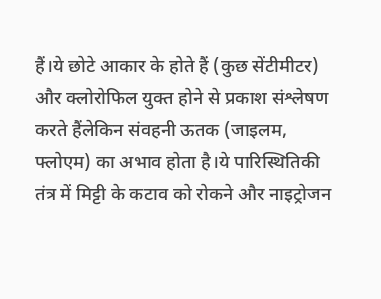हैं।ये छोटे आकार के होते हैं (कुछ सेंटीमीटर) और क्लोरोफिल युक्त होने से प्रकाश संश्लेषण करते हैंलेकिन संवहनी ऊतक (जाइलम, फ्लोएम) का अभाव होता है।ये पारिस्थितिकी तंत्र में मिट्टी के कटाव को रोकने और नाइट्रोजन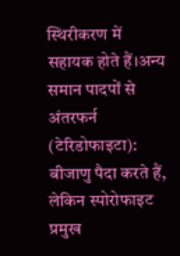स्थिरीकरण में सहायक होते हैं।अन्य समान पादपों से अंतरफर्न (टेरिडोफाइटा): बीजाणु पैदा करते हैं, लेकिन स्पोरोफाइट प्रमुख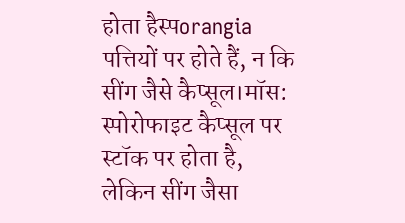होता हैस्पorangia पत्तियों पर होते हैं, न कि सींग जैसे कैप्सूल।मॉस: स्पोरोफाइट कैप्सूल पर स्टॉक पर होता है, लेकिन सींग जैसा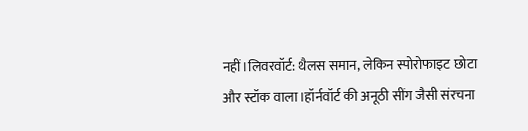नहीं।लिवरवॉर्ट: थैलस समान, लेकिन स्पोरोफाइट छोटा और स्टॉक वाला।हॉर्नवॉर्ट की अनूठी सींग जैसी संरचना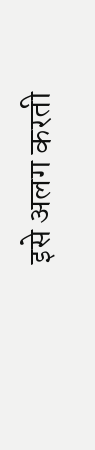इसे अलग करती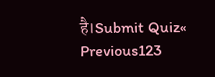है।Submit Quiz« Previous123